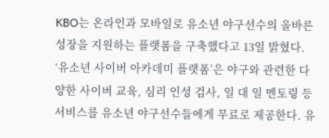KBO는 온라인과 모바일로 유소년 야구선수의 올바른 성장을 지원하는 플랫폼을 구축했다고 13일 밝혔다. ‘유소년 사이버 아카데미 플랫폼’은 야구와 관련한 다양한 사이버 교육, 심리 인성 검사, 일 대 일 멘토링 등 서비스를 유소년 야구선수들에게 무료로 제공한다. 유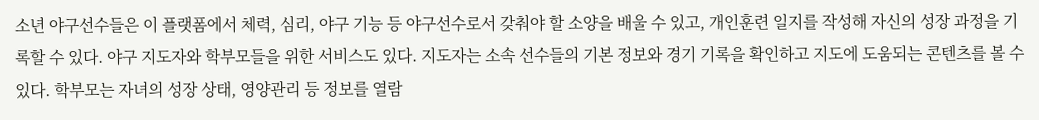소년 야구선수들은 이 플랫폼에서 체력, 심리, 야구 기능 등 야구선수로서 갖춰야 할 소양을 배울 수 있고, 개인훈련 일지를 작성해 자신의 성장 과정을 기록할 수 있다. 야구 지도자와 학부모들을 위한 서비스도 있다. 지도자는 소속 선수들의 기본 정보와 경기 기록을 확인하고 지도에 도움되는 콘텐츠를 볼 수 있다. 학부모는 자녀의 성장 상태, 영양관리 등 정보를 열람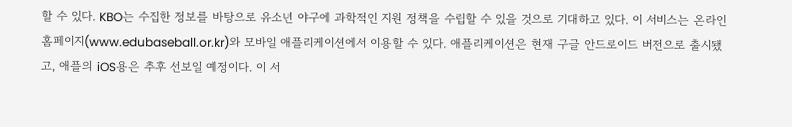할 수 있다. KBO는 수집한 정보를 바탕으로 유소년 야구에 과학적인 지원 정책을 수립할 수 있을 것으로 기대하고 있다. 이 서비스는 온라인 홈페이지(www.edubaseball.or.kr)와 모바일 애플리케이션에서 이용할 수 있다. 애플리케이션은 현재 구글 안드로이드 버전으로 출시됐고, 애플의 iOS용은 추후 선보일 예정이다. 이 서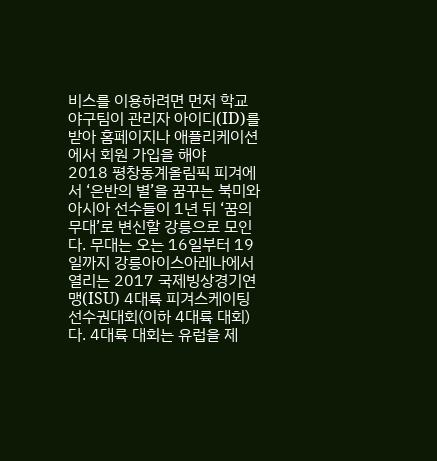비스를 이용하려면 먼저 학교 야구팀이 관리자 아이디(ID)를 받아 홈페이지나 애플리케이션에서 회원 가입을 해야
2018 평창동계올림픽 피겨에서 ‘은반의 별’을 꿈꾸는 북미와 아시아 선수들이 1년 뒤 ‘꿈의 무대’로 변신할 강릉으로 모인다. 무대는 오는 16일부터 19일까지 강릉아이스아레나에서 열리는 2017 국제빙상경기연맹(ISU) 4대륙 피겨스케이팅 선수권대회(이하 4대륙 대회)다. 4대륙 대회는 유럽을 제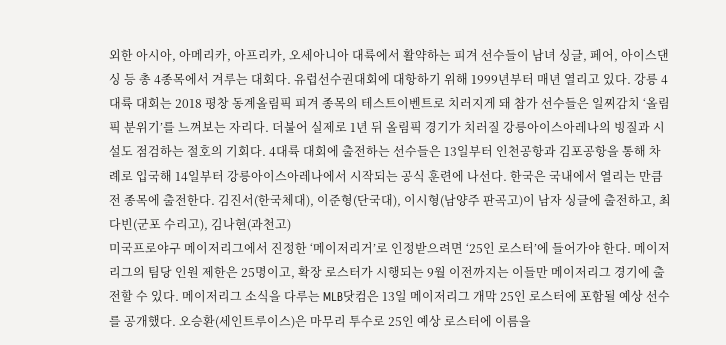외한 아시아, 아메리카, 아프리카, 오세아니아 대륙에서 활약하는 피겨 선수들이 남녀 싱글, 페어, 아이스댄싱 등 총 4종목에서 겨루는 대회다. 유럽선수권대회에 대항하기 위해 1999년부터 매년 열리고 있다. 강릉 4대륙 대회는 2018 평창 동계올림픽 피겨 종목의 테스트이벤트로 치러지게 돼 참가 선수들은 일찌감치 ‘올림픽 분위기’를 느껴보는 자리다. 더불어 실제로 1년 뒤 올림픽 경기가 치러질 강릉아이스아레나의 빙질과 시설도 점검하는 절호의 기회다. 4대륙 대회에 출전하는 선수들은 13일부터 인천공항과 김포공항을 통해 차례로 입국해 14일부터 강릉아이스아레나에서 시작되는 공식 훈련에 나선다. 한국은 국내에서 열리는 만큼 전 종목에 출전한다. 김진서(한국체대), 이준형(단국대), 이시형(남양주 판곡고)이 남자 싱글에 출전하고, 최다빈(군포 수리고), 김나현(과천고)
미국프로야구 메이저리그에서 진정한 ‘메이저리거’로 인정받으려면 ‘25인 로스터’에 들어가야 한다. 메이저리그의 팀당 인원 제한은 25명이고, 확장 로스터가 시행되는 9월 이전까지는 이들만 메이저리그 경기에 출전할 수 있다. 메이저리그 소식을 다루는 MLB닷컴은 13일 메이저리그 개막 25인 로스터에 포함될 예상 선수를 공개했다. 오승환(세인트루이스)은 마무리 투수로 25인 예상 로스터에 이름을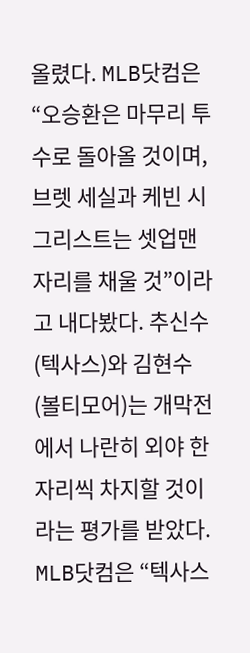올렸다. MLB닷컴은 “오승환은 마무리 투수로 돌아올 것이며, 브렛 세실과 케빈 시그리스트는 셋업맨 자리를 채울 것”이라고 내다봤다. 추신수(텍사스)와 김현수(볼티모어)는 개막전에서 나란히 외야 한 자리씩 차지할 것이라는 평가를 받았다. MLB닷컴은 “텍사스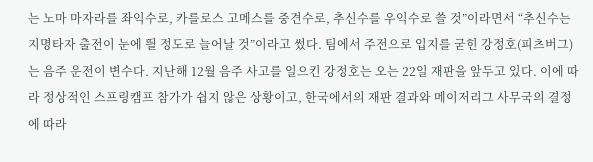는 노마 마자라를 좌익수로, 카를로스 고메스를 중견수로, 추신수를 우익수로 쓸 것”이라면서 “추신수는 지명타자 출전이 눈에 띌 정도로 늘어날 것”이라고 썼다. 팀에서 주전으로 입지를 굳힌 강정호(피츠버그)는 음주 운전이 변수다. 지난해 12월 음주 사고를 일으킨 강정호는 오는 22일 재판을 앞두고 있다. 이에 따라 정상적인 스프링캠프 참가가 쉽지 않은 상황이고, 한국에서의 재판 결과와 메이저리그 사무국의 결정에 따라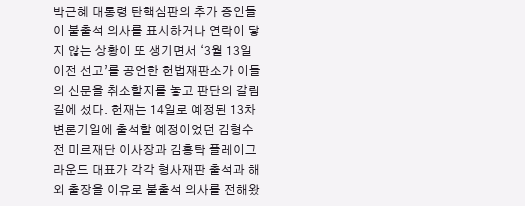박근혜 대통령 탄핵심판의 추가 증인들이 불출석 의사를 표시하거나 연락이 닿지 않는 상황이 또 생기면서 ‘3월 13일 이전 선고’를 공언한 헌법재판소가 이들의 신문을 취소할지를 놓고 판단의 갈림길에 섰다. 헌재는 14일로 예정된 13차 변론기일에 출석할 예정이었던 김형수 전 미르재단 이사장과 김홍탁 플레이그라운드 대표가 각각 형사재판 출석과 해외 출장을 이유로 불출석 의사를 전해왔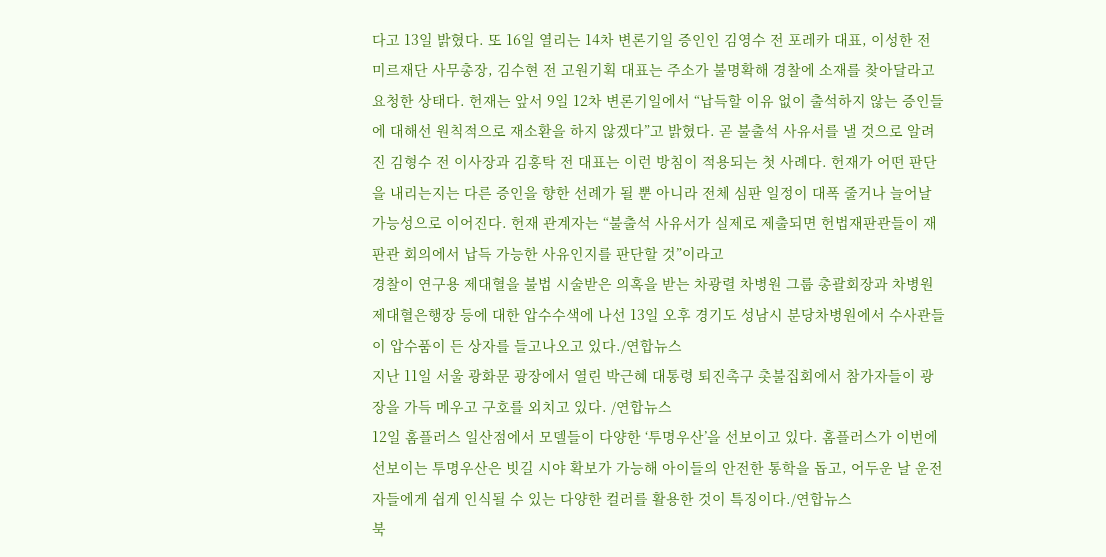다고 13일 밝혔다. 또 16일 열리는 14차 변론기일 증인인 김영수 전 포레카 대표, 이성한 전 미르재단 사무총장, 김수현 전 고원기획 대표는 주소가 불명확해 경찰에 소재를 찾아달라고 요청한 상태다. 헌재는 앞서 9일 12차 변론기일에서 “납득할 이유 없이 출석하지 않는 증인들에 대해선 원칙적으로 재소환을 하지 않겠다”고 밝혔다. 곧 불출석 사유서를 낼 것으로 알려진 김형수 전 이사장과 김홍탁 전 대표는 이런 방침이 적용되는 첫 사례다. 헌재가 어떤 판단을 내리는지는 다른 증인을 향한 선례가 될 뿐 아니라 전체 심판 일정이 대폭 줄거나 늘어날 가능성으로 이어진다. 헌재 관계자는 “불출석 사유서가 실제로 제출되면 헌법재판관들이 재판관 회의에서 납득 가능한 사유인지를 판단할 것”이라고
경찰이 연구용 제대혈을 불법 시술받은 의혹을 받는 차광렬 차병원 그룹 총괄회장과 차병원 제대혈은행장 등에 대한 압수수색에 나선 13일 오후 경기도 성남시 분당차병원에서 수사관들이 압수품이 든 상자를 들고나오고 있다./연합뉴스
지난 11일 서울 광화문 광장에서 열린 박근혜 대통령 퇴진촉구 촛불집회에서 참가자들이 광장을 가득 메우고 구호를 외치고 있다. /연합뉴스
12일 홈플러스 일산점에서 모델들이 다양한 ‘투명우산’을 선보이고 있다. 홈플러스가 이번에 선보이는 투명우산은 빗길 시야 확보가 가능해 아이들의 안전한 통학을 돕고, 어두운 날 운전자들에게 쉽게 인식될 수 있는 다양한 컬러를 활용한 것이 특징이다./연합뉴스
북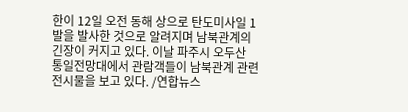한이 12일 오전 동해 상으로 탄도미사일 1발을 발사한 것으로 알려지며 남북관계의 긴장이 커지고 있다. 이날 파주시 오두산 통일전망대에서 관람객들이 남북관계 관련 전시물을 보고 있다. /연합뉴스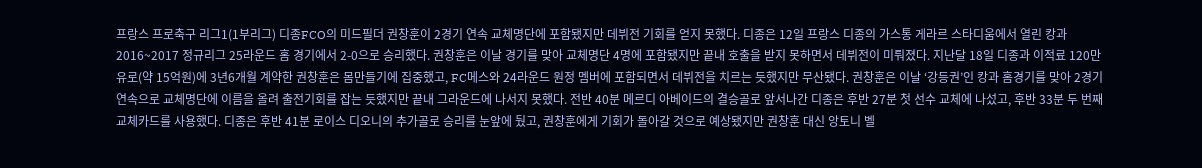프랑스 프로축구 리그1(1부리그) 디종FCO의 미드필더 권창훈이 2경기 연속 교체명단에 포함됐지만 데뷔전 기회를 얻지 못했다. 디종은 12일 프랑스 디종의 가스통 게라르 스타디움에서 열린 캉과 2016~2017 정규리그 25라운드 홈 경기에서 2-0으로 승리했다. 권창훈은 이날 경기를 맞아 교체명단 4명에 포함됐지만 끝내 호출을 받지 못하면서 데뷔전이 미뤄졌다. 지난달 18일 디종과 이적료 120만 유로(약 15억원)에 3년6개월 계약한 권창훈은 몸만들기에 집중했고, FC메스와 24라운드 원정 멤버에 포함되면서 데뷔전을 치르는 듯했지만 무산됐다. 권창훈은 이날 ‘강등권’인 캉과 홈경기를 맞아 2경기 연속으로 교체명단에 이름을 올려 출전기회를 잡는 듯했지만 끝내 그라운드에 나서지 못했다. 전반 40분 메르디 아베이드의 결승골로 앞서나간 디종은 후반 27분 첫 선수 교체에 나섰고, 후반 33분 두 번째 교체카드를 사용했다. 디종은 후반 41분 로이스 디오니의 추가골로 승리를 눈앞에 뒀고, 권창훈에게 기회가 돌아갈 것으로 예상됐지만 권창훈 대신 앙토니 벨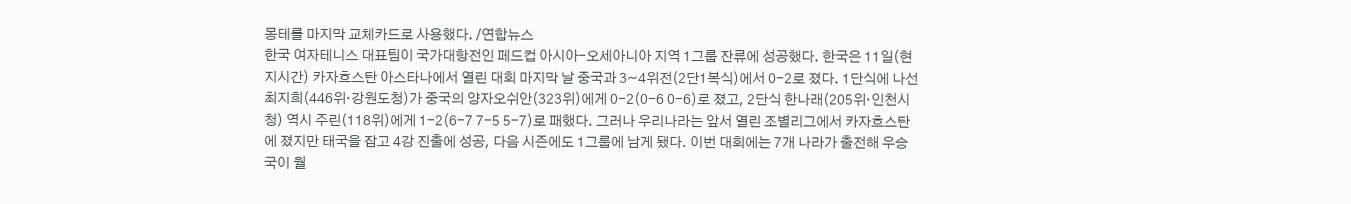몽테를 마지막 교체카드로 사용했다. /연합뉴스
한국 여자테니스 대표팀이 국가대항전인 페드컵 아시아-오세아니아 지역 1그룹 잔류에 성공했다. 한국은 11일(현지시간) 카자흐스탄 아스타나에서 열린 대회 마지막 날 중국과 3~4위전(2단1복식)에서 0-2로 졌다. 1단식에 나선 최지희(446위·강원도청)가 중국의 양자오쉬안(323위)에게 0-2(0-6 0-6)로 졌고, 2단식 한나래(205위·인천시청) 역시 주린(118위)에게 1-2(6-7 7-5 5-7)로 패했다. 그러나 우리나라는 앞서 열린 조별리그에서 카자흐스탄에 졌지만 태국을 잡고 4강 진출에 성공, 다음 시즌에도 1그룹에 남게 됐다. 이번 대회에는 7개 나라가 출전해 우승국이 월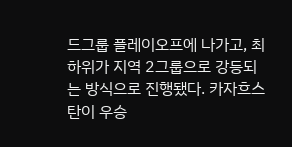드그룹 플레이오프에 나가고, 최하위가 지역 2그룹으로 강등되는 방식으로 진행됐다. 카자흐스탄이 우승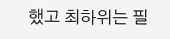했고 최하위는 필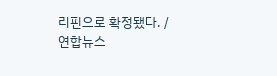리핀으로 확정됐다. /연합뉴스